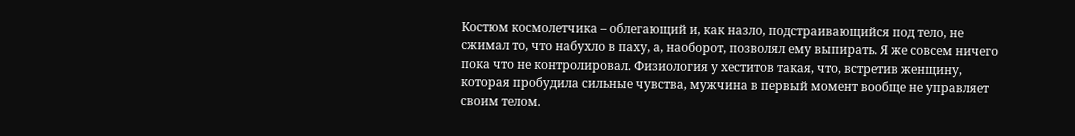Костюм космолетчика – облегающий и, как назло, подстраивающийся под тело, не сжимал то, что набухло в паху, а, наоборот, позволял ему выпирать. Я же совсем ничего пока что не контролировал. Физиология у хеститов такая, что, встретив женщину, которая пробудила сильные чувства, мужчина в первый момент вообще не управляет своим телом.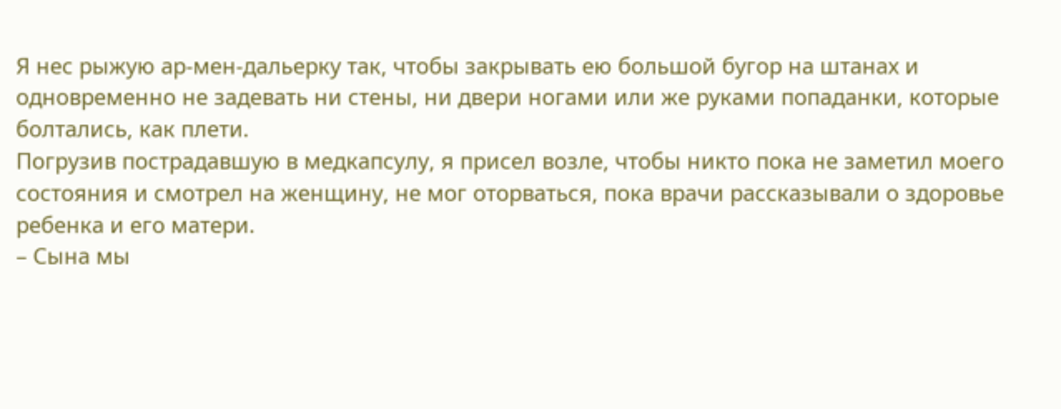Я нес рыжую ар-мен-дальерку так, чтобы закрывать ею большой бугор на штанах и одновременно не задевать ни стены, ни двери ногами или же руками попаданки, которые болтались, как плети.
Погрузив пострадавшую в медкапсулу, я присел возле, чтобы никто пока не заметил моего состояния и смотрел на женщину, не мог оторваться, пока врачи рассказывали о здоровье ребенка и его матери.
– Сына мы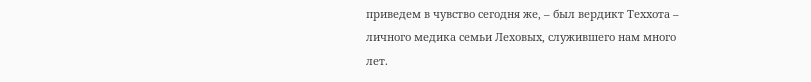приведем в чувство сегодня же, – был вердикт Теххота – личного медика семьи Леховых, служившего нам много лет.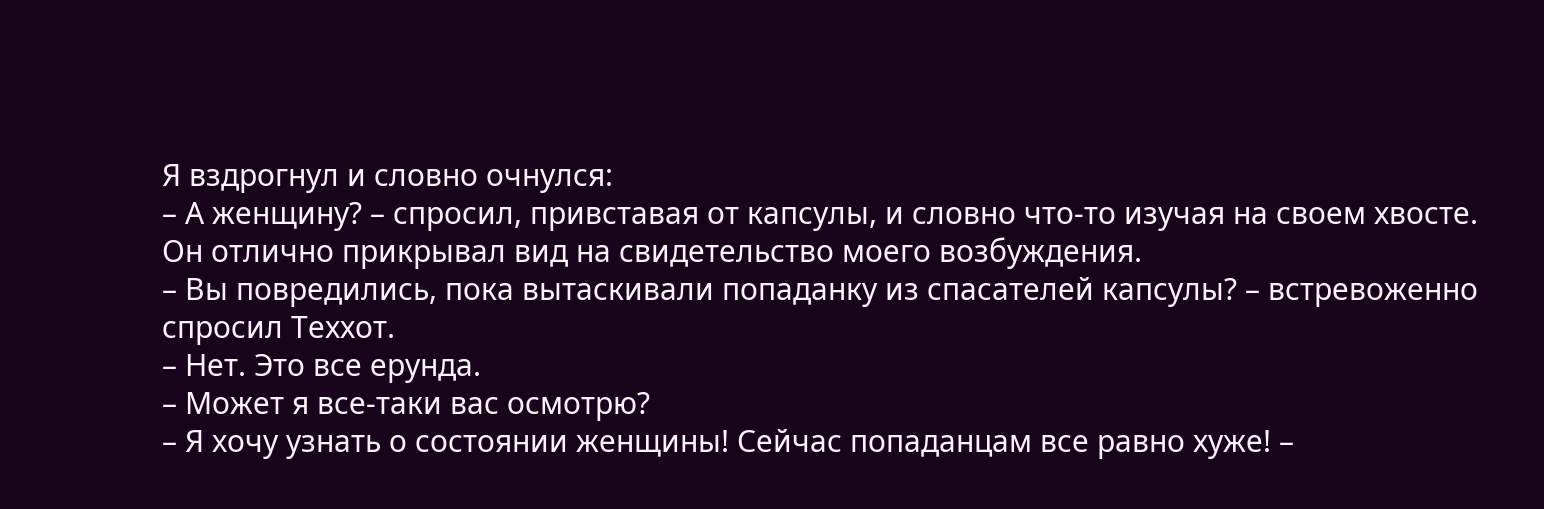Я вздрогнул и словно очнулся:
– А женщину? – спросил, привставая от капсулы, и словно что-то изучая на своем хвосте. Он отлично прикрывал вид на свидетельство моего возбуждения.
– Вы повредились, пока вытаскивали попаданку из спасателей капсулы? – встревоженно спросил Теххот.
– Нет. Это все ерунда.
– Может я все-таки вас осмотрю?
– Я хочу узнать о состоянии женщины! Сейчас попаданцам все равно хуже! –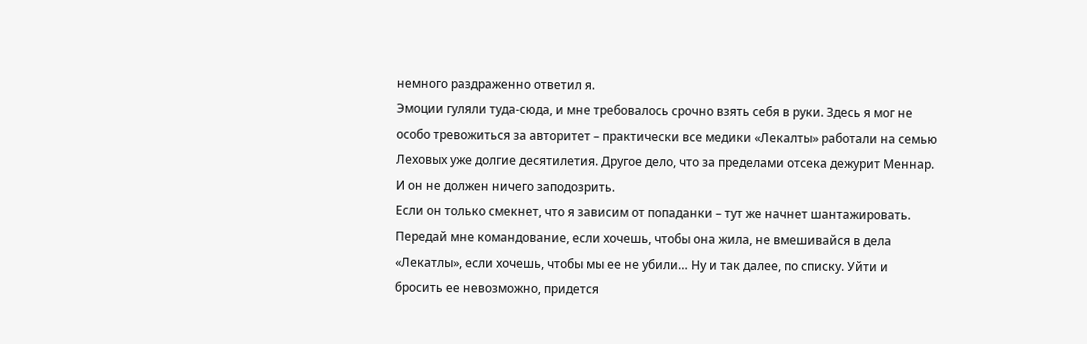немного раздраженно ответил я.
Эмоции гуляли туда-сюда, и мне требовалось срочно взять себя в руки. Здесь я мог не особо тревожиться за авторитет – практически все медики «Лекалты» работали на семью Леховых уже долгие десятилетия. Другое дело, что за пределами отсека дежурит Меннар. И он не должен ничего заподозрить.
Если он только смекнет, что я зависим от попаданки – тут же начнет шантажировать. Передай мне командование, если хочешь, чтобы она жила, не вмешивайся в дела «Лекатлы», если хочешь, чтобы мы ее не убили… Ну и так далее, по списку. Уйти и бросить ее невозможно, придется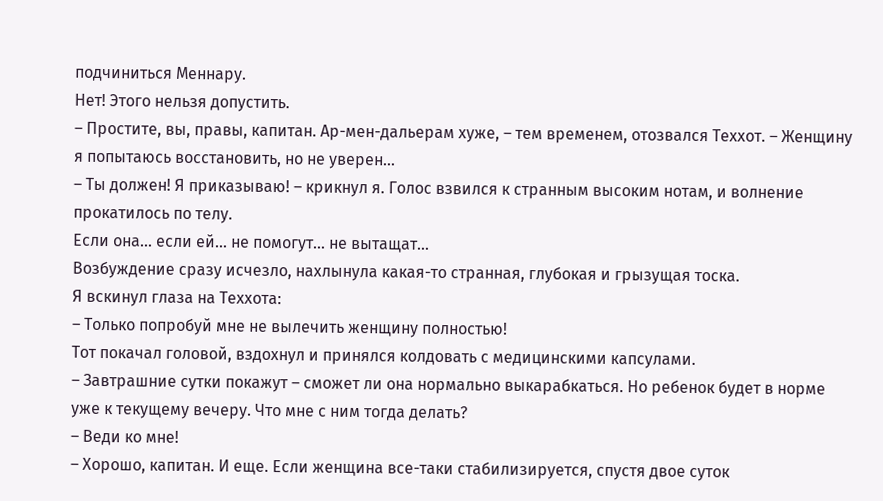подчиниться Меннару.
Нет! Этого нельзя допустить.
– Простите, вы, правы, капитан. Ар-мен-дальерам хуже, – тем временем, отозвался Теххот. – Женщину я попытаюсь восстановить, но не уверен…
– Ты должен! Я приказываю! – крикнул я. Голос взвился к странным высоким нотам, и волнение прокатилось по телу.
Если она… если ей… не помогут… не вытащат…
Возбуждение сразу исчезло, нахлынула какая-то странная, глубокая и грызущая тоска.
Я вскинул глаза на Теххота:
– Только попробуй мне не вылечить женщину полностью!
Тот покачал головой, вздохнул и принялся колдовать с медицинскими капсулами.
– Завтрашние сутки покажут – сможет ли она нормально выкарабкаться. Но ребенок будет в норме уже к текущему вечеру. Что мне с ним тогда делать?
– Веди ко мне!
– Хорошо, капитан. И еще. Если женщина все-таки стабилизируется, спустя двое суток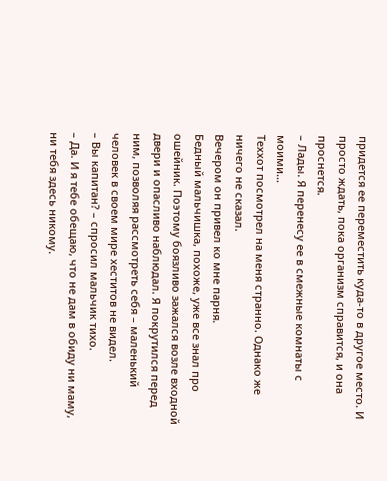придется ее переместить куда-то в другое место. И просто ждать, пока организм справится, и она проснется.
– Лады. Я перенесу ее в смежные комнаты с моими…
Теххот посмотрел на меня странно. Однако же ничего не сказал.
Вечером он привел ко мне парня.
Бедный мальчишка, похоже, уже все знал про ошейник. Поэтому боязливо зажался возле входной двери и опасливо наблюдал. Я покрутился перед ним, позволяя рассмотреть себя – маленький человек в своем мире хеститов не видел.
– Вы капитан? – спросил мальчик тихо.
– Да. И я тебе обещаю, что не дам в обиду ни маму, ни тебя здесь никому.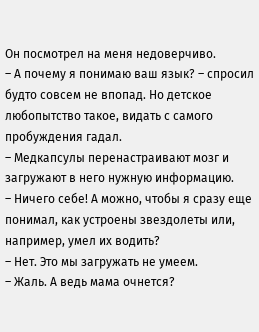Он посмотрел на меня недоверчиво.
– А почему я понимаю ваш язык? – спросил будто совсем не впопад. Но детское любопытство такое, видать с самого пробуждения гадал.
– Медкапсулы перенастраивают мозг и загружают в него нужную информацию.
– Ничего себе! А можно, чтобы я сразу еще понимал, как устроены звездолеты или, например, умел их водить?
– Нет. Это мы загружать не умеем.
– Жаль. А ведь мама очнется?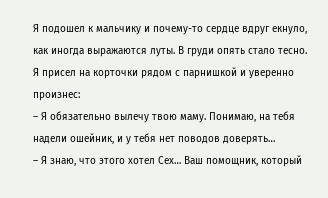Я подошел к мальчику и почему-то сердце вдруг екнуло, как иногда выражаются луты. В груди опять стало тесно. Я присел на корточки рядом с парнишкой и уверенно произнес:
– Я обязательно вылечу твою маму. Понимаю, на тебя надели ошейник, и у тебя нет поводов доверять…
– Я знаю, что этого хотел Сех… Ваш помощник, который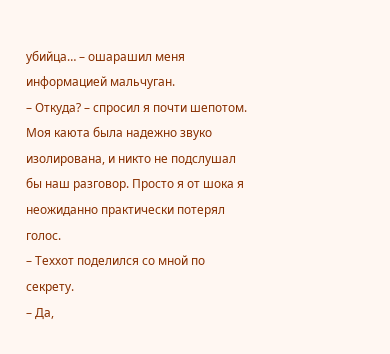убийца… – ошарашил меня информацией мальчуган.
– Откуда? – спросил я почти шепотом.
Моя каюта была надежно звуко изолирована, и никто не подслушал бы наш разговор. Просто я от шока я неожиданно практически потерял голос.
– Теххот поделился со мной по секрету.
– Да,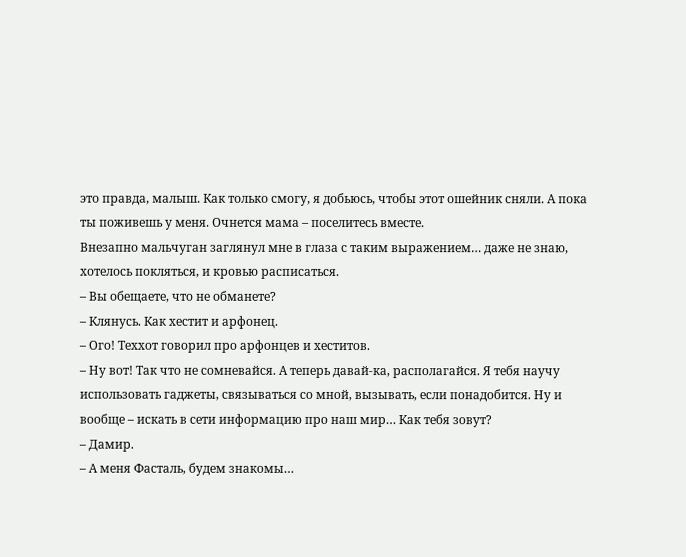это правда, малыш. Как только смогу, я добьюсь, чтобы этот ошейник сняли. А пока ты поживешь у меня. Очнется мама – поселитесь вместе.
Внезапно мальчуган заглянул мне в глаза с таким выражением… даже не знаю, хотелось покляться, и кровью расписаться.
– Вы обещаете, что не обманете?
– Клянусь. Как хестит и арфонец.
– Ого! Теххот говорил про арфонцев и хеститов.
– Ну вот! Так что не сомневайся. А теперь давай-ка, располагайся. Я тебя научу использовать гаджеты, связываться со мной, вызывать, если понадобится. Ну и вообще – искать в сети информацию про наш мир… Как тебя зовут?
– Дамир.
– А меня Фасталь, будем знакомы…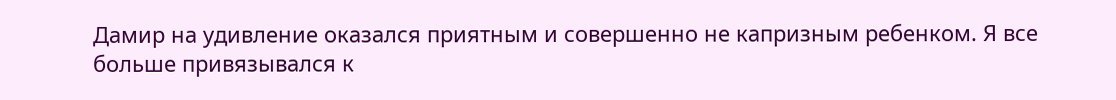Дамир на удивление оказался приятным и совершенно не капризным ребенком. Я все больше привязывался к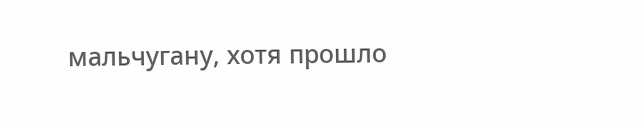мальчугану, хотя прошло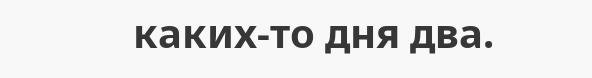каких-то дня два.